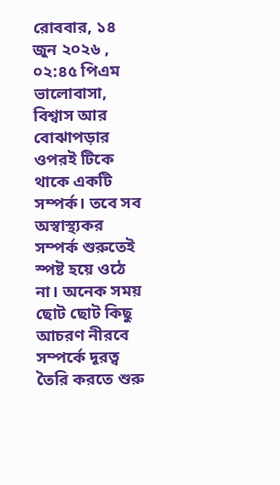রোববার, ১৪ জুন ২০২৬ , ০২:৪৫ পিএম
ভালোবাসা, বিশ্বাস আর বোঝাপড়ার ওপরই টিকে থাকে একটি সম্পর্ক। তবে সব অস্বাস্থ্যকর সম্পর্ক শুরুতেই স্পষ্ট হয়ে ওঠে না। অনেক সময় ছোট ছোট কিছু আচরণ নীরবে সম্পর্কে দূরত্ব তৈরি করতে শুরু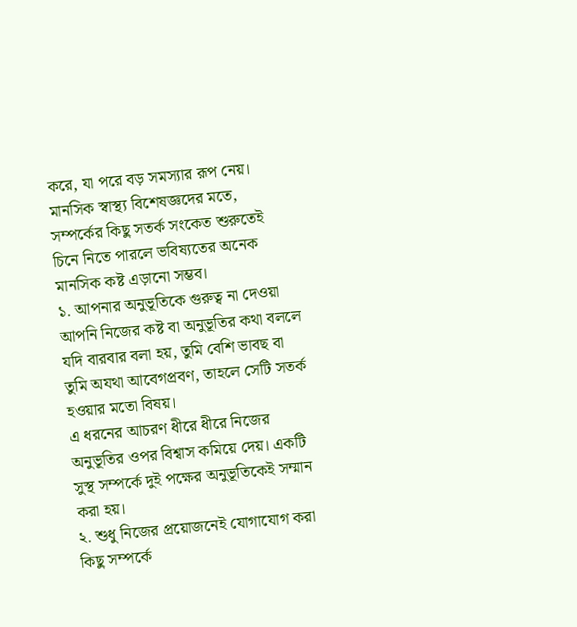করে, যা পরে বড় সমস্যার রূপ নেয়।
মানসিক স্বাস্থ্য বিশেষজ্ঞদের মতে, সম্পর্কের কিছু সতর্ক সংকেত শুরুতেই চিনে নিতে পারলে ভবিষ্যতের অনেক মানসিক কষ্ট এড়ানো সম্ভব।
১. আপনার অনুভূতিকে গুরুত্ব না দেওয়া
আপনি নিজের কষ্ট বা অনুভূতির কথা বললে যদি বারবার বলা হয়, তুমি বেশি ভাবছ বা তুমি অযথা আবেগপ্রবণ, তাহলে সেটি সতর্ক হওয়ার মতো বিষয়।
এ ধরনের আচরণ ধীরে ধীরে নিজের অনুভূতির ওপর বিশ্বাস কমিয়ে দেয়। একটি সুস্থ সম্পর্কে দুই পক্ষের অনুভূতিকেই সম্মান করা হয়।
২. শুধু নিজের প্রয়োজনেই যোগাযোগ করা
কিছু সম্পর্কে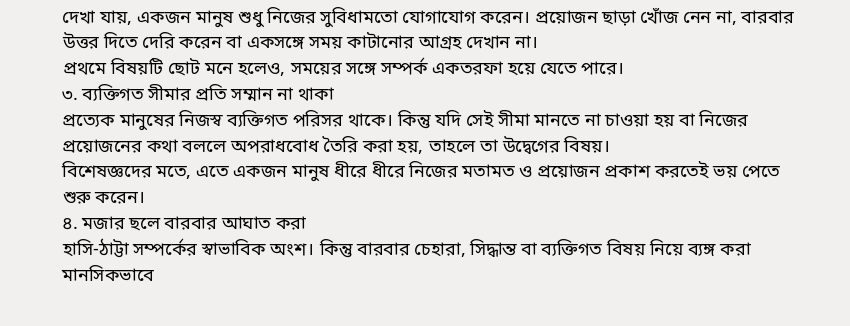দেখা যায়, একজন মানুষ শুধু নিজের সুবিধামতো যোগাযোগ করেন। প্রয়োজন ছাড়া খোঁজ নেন না, বারবার উত্তর দিতে দেরি করেন বা একসঙ্গে সময় কাটানোর আগ্রহ দেখান না।
প্রথমে বিষয়টি ছোট মনে হলেও, সময়ের সঙ্গে সম্পর্ক একতরফা হয়ে যেতে পারে।
৩. ব্যক্তিগত সীমার প্রতি সম্মান না থাকা
প্রত্যেক মানুষের নিজস্ব ব্যক্তিগত পরিসর থাকে। কিন্তু যদি সেই সীমা মানতে না চাওয়া হয় বা নিজের প্রয়োজনের কথা বললে অপরাধবোধ তৈরি করা হয়, তাহলে তা উদ্বেগের বিষয়।
বিশেষজ্ঞদের মতে, এতে একজন মানুষ ধীরে ধীরে নিজের মতামত ও প্রয়োজন প্রকাশ করতেই ভয় পেতে শুরু করেন।
৪. মজার ছলে বারবার আঘাত করা
হাসি-ঠাট্টা সম্পর্কের স্বাভাবিক অংশ। কিন্তু বারবার চেহারা, সিদ্ধান্ত বা ব্যক্তিগত বিষয় নিয়ে ব্যঙ্গ করা মানসিকভাবে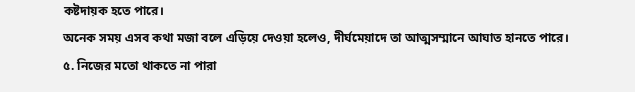কষ্টদায়ক হতে পারে।
অনেক সময় এসব কথা মজা বলে এড়িয়ে দেওয়া হলেও, দীর্ঘমেয়াদে তা আত্মসম্মানে আঘাত হানতে পারে।
৫. নিজের মতো থাকতে না পারা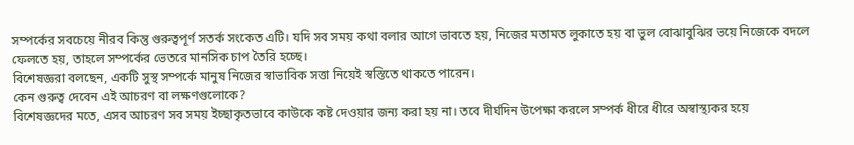সম্পর্কের সবচেয়ে নীরব কিন্তু গুরুত্বপূর্ণ সতর্ক সংকেত এটি। যদি সব সময় কথা বলার আগে ভাবতে হয়, নিজের মতামত লুকাতে হয় বা ভুল বোঝাবুঝির ভয়ে নিজেকে বদলে ফেলতে হয়, তাহলে সম্পর্কের ভেতরে মানসিক চাপ তৈরি হচ্ছে।
বিশেষজ্ঞরা বলছেন, একটি সুস্থ সম্পর্কে মানুষ নিজের স্বাভাবিক সত্তা নিয়েই স্বস্তিতে থাকতে পারেন।
কেন গুরুত্ব দেবেন এই আচরণ বা লক্ষণগুলোকে?
বিশেষজ্ঞদের মতে, এসব আচরণ সব সময় ইচ্ছাকৃতভাবে কাউকে কষ্ট দেওয়ার জন্য করা হয় না। তবে দীর্ঘদিন উপেক্ষা করলে সম্পর্ক ধীরে ধীরে অস্বাস্থ্যকর হয়ে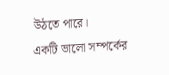উঠতে পারে।
একটি ভালো সম্পর্কের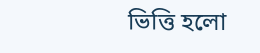ভিত্তি হলো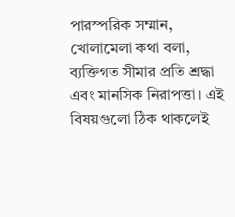পারস্পরিক সম্মান, খোলামেলা কথা বলা, ব্যক্তিগত সীমার প্রতি শ্রদ্ধা এবং মানসিক নিরাপত্তা। এই বিষয়গুলো ঠিক থাকলেই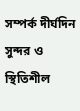সম্পর্ক দীর্ঘদিন সুন্দর ও স্থিতিশীল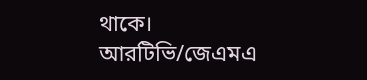থাকে।
আরটিভি/জেএমএ